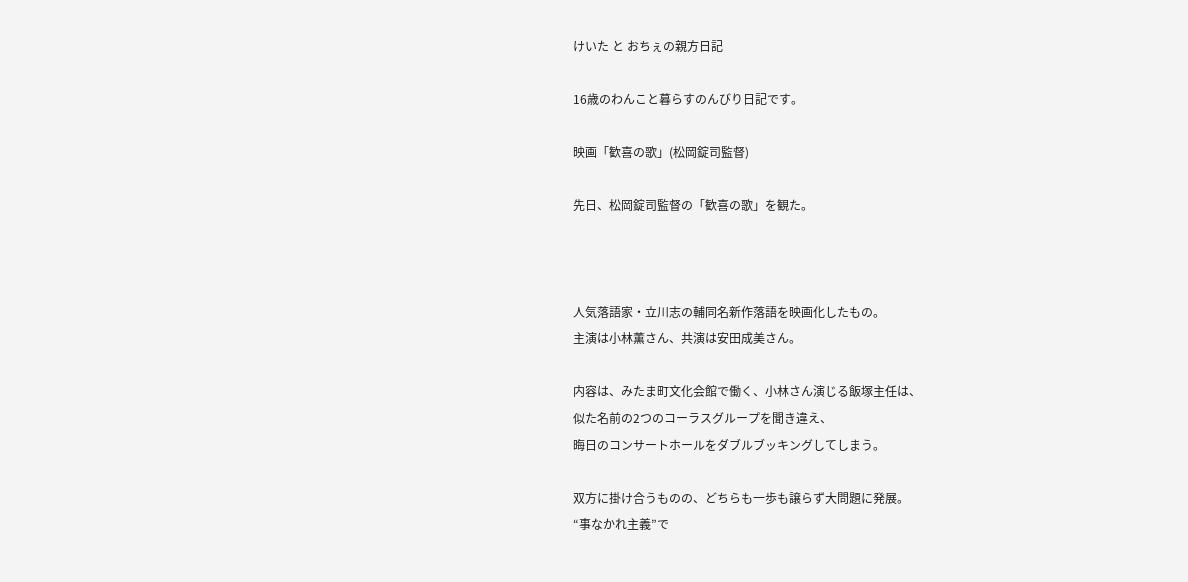けいた と おちぇの親方日記

16歳のわんこと暮らすのんびり日記です。

映画「歓喜の歌」(松岡錠司監督)

先日、松岡錠司監督の「歓喜の歌」を観た。



人気落語家・立川志の輔同名新作落語を映画化したもの。
主演は小林薫さん、共演は安田成美さん。

内容は、みたま町文化会館で働く、小林さん演じる飯塚主任は、
似た名前の2つのコーラスグループを聞き違え、
晦日のコンサートホールをダブルブッキングしてしまう。

双方に掛け合うものの、どちらも一歩も譲らず大問題に発展。
“事なかれ主義”で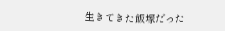生きてきた飯塚だった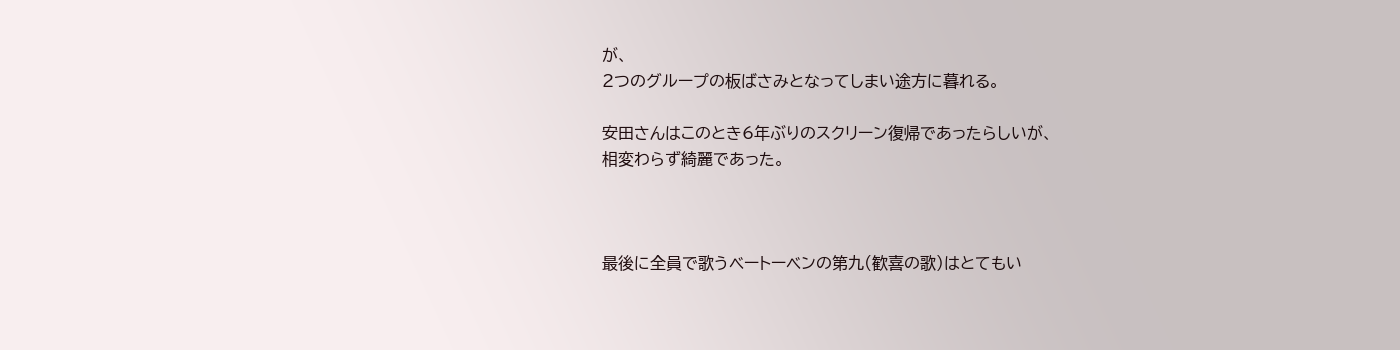が、
2つのグループの板ばさみとなってしまい途方に暮れる。

安田さんはこのとき6年ぶりのスクリーン復帰であったらしいが、
相変わらず綺麗であった。



最後に全員で歌うベートーベンの第九(歓喜の歌)はとてもい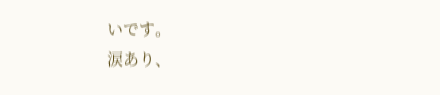いです。
涙あり、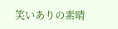笑いありの素晴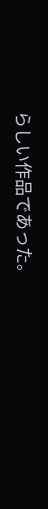らしい作品であった。